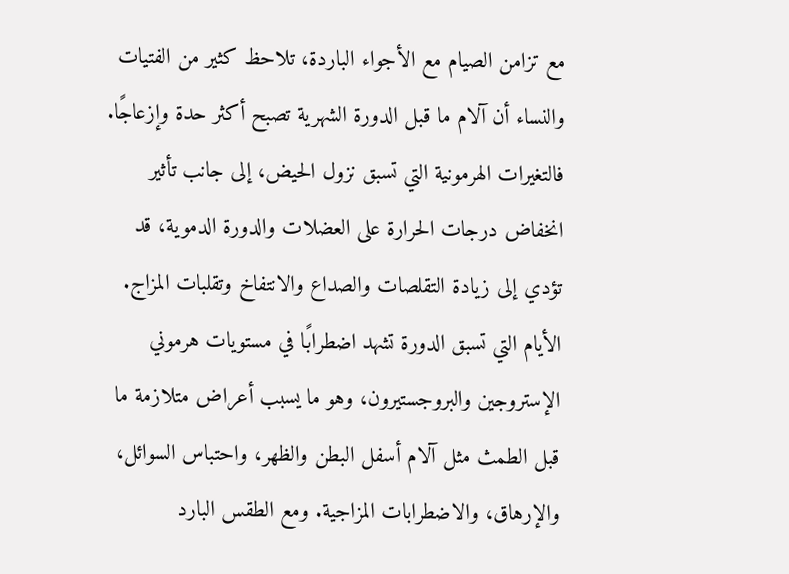مع تزامن الصيام مع الأجواء الباردة، تلاحظ كثير من الفتيات والنساء أن آلام ما قبل الدورة الشهرية تصبح أكثر حدة وإزعاجًا. فالتغيرات الهرمونية التي تسبق نزول الحيض، إلى جانب تأثير انخفاض درجات الحرارة على العضلات والدورة الدموية، قد تؤدي إلى زيادة التقلصات والصداع والانتفاخ وتقلبات المزاج.
الأيام التي تسبق الدورة تشهد اضطرابًا في مستويات هرموني الإستروجين والبروجستيرون، وهو ما يسبب أعراض متلازمة ما قبل الطمث مثل آلام أسفل البطن والظهر، واحتباس السوائل، والإرهاق، والاضطرابات المزاجية. ومع الطقس البارد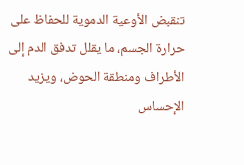تنقبض الأوعية الدموية للحفاظ على حرارة الجسم، ما يقلل تدفق الدم إلى الأطراف ومنطقة الحوض، ويزيد الإحساس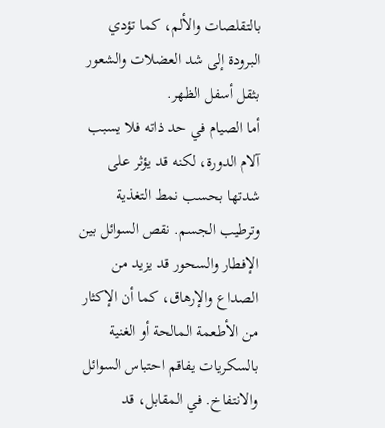بالتقلصات والألم، كما تؤدي البرودة إلى شد العضلات والشعور بثقل أسفل الظهر.
أما الصيام في حد ذاته فلا يسبب آلام الدورة، لكنه قد يؤثر على شدتها بحسب نمط التغذية وترطيب الجسم. نقص السوائل بين الإفطار والسحور قد يزيد من الصداع والإرهاق، كما أن الإكثار من الأطعمة المالحة أو الغنية بالسكريات يفاقم احتباس السوائل والانتفاخ. في المقابل، قد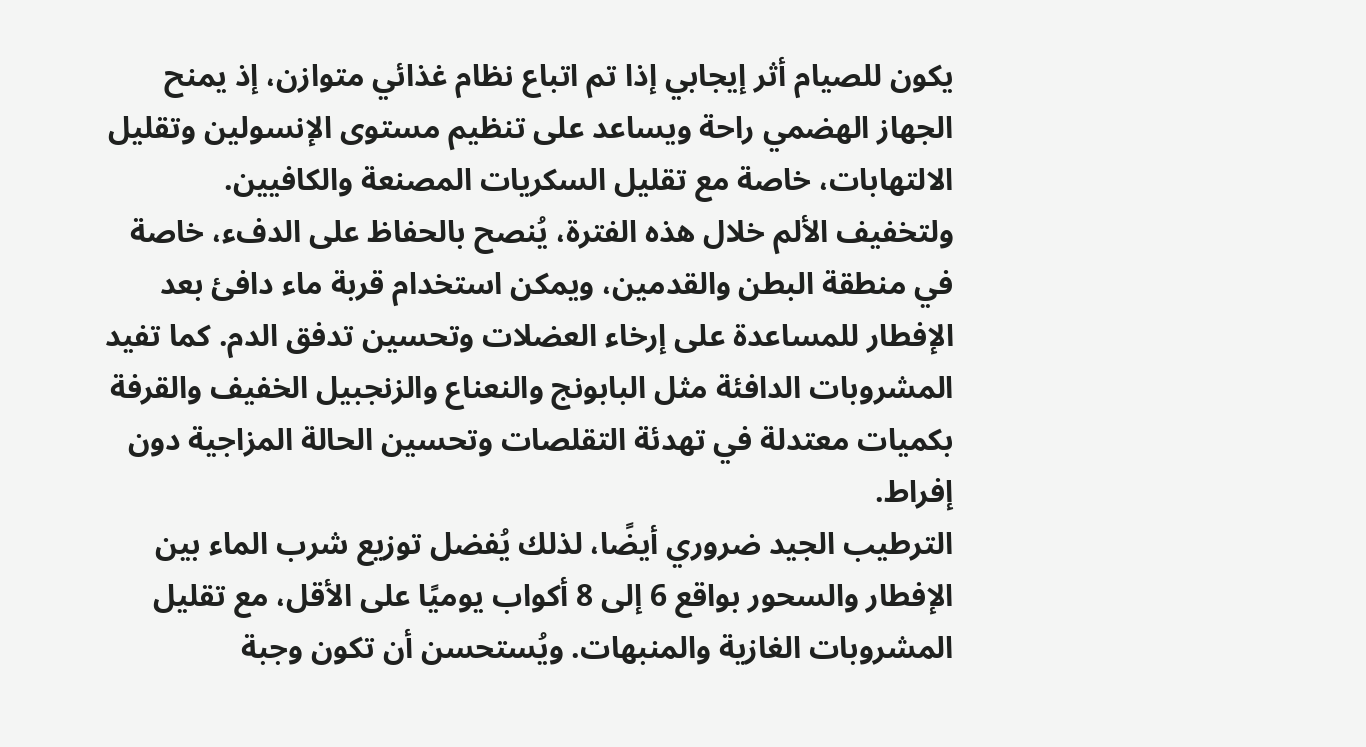يكون للصيام أثر إيجابي إذا تم اتباع نظام غذائي متوازن، إذ يمنح الجهاز الهضمي راحة ويساعد على تنظيم مستوى الإنسولين وتقليل الالتهابات، خاصة مع تقليل السكريات المصنعة والكافيين.
ولتخفيف الألم خلال هذه الفترة، يُنصح بالحفاظ على الدفء، خاصة في منطقة البطن والقدمين، ويمكن استخدام قربة ماء دافئ بعد الإفطار للمساعدة على إرخاء العضلات وتحسين تدفق الدم. كما تفيد المشروبات الدافئة مثل البابونج والنعناع والزنجبيل الخفيف والقرفة بكميات معتدلة في تهدئة التقلصات وتحسين الحالة المزاجية دون إفراط.
الترطيب الجيد ضروري أيضًا، لذلك يُفضل توزيع شرب الماء بين الإفطار والسحور بواقع 6 إلى 8 أكواب يوميًا على الأقل، مع تقليل المشروبات الغازية والمنبهات. ويُستحسن أن تكون وجبة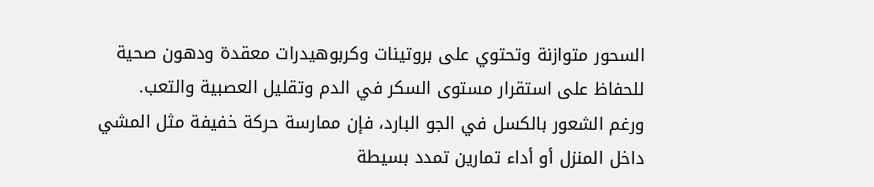السحور متوازنة وتحتوي على بروتينات وكربوهيدرات معقدة ودهون صحية للحفاظ على استقرار مستوى السكر في الدم وتقليل العصبية والتعب.
ورغم الشعور بالكسل في الجو البارد، فإن ممارسة حركة خفيفة مثل المشي داخل المنزل أو أداء تمارين تمدد بسيطة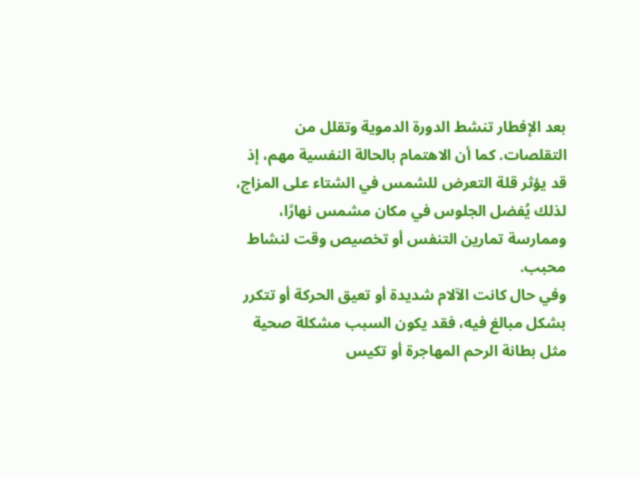بعد الإفطار تنشط الدورة الدموية وتقلل من التقلصات. كما أن الاهتمام بالحالة النفسية مهم، إذ قد يؤثر قلة التعرض للشمس في الشتاء على المزاج، لذلك يُفضل الجلوس في مكان مشمس نهارًا، وممارسة تمارين التنفس أو تخصيص وقت لنشاط محبب.
وفي حال كانت الآلام شديدة أو تعيق الحركة أو تتكرر بشكل مبالغ فيه، فقد يكون السبب مشكلة صحية مثل بطانة الرحم المهاجرة أو تكيس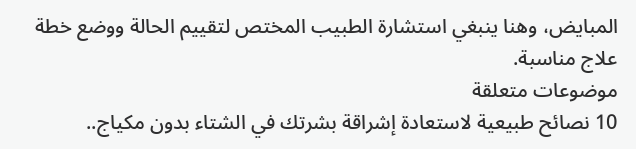المبايض، وهنا ينبغي استشارة الطبيب المختص لتقييم الحالة ووضع خطة علاج مناسبة.
موضوعات متعلقة
10 نصائح طبيعية لاستعادة إشراقة بشرتك في الشتاء بدون مكياج..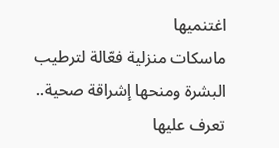اغتنميها
ماسكات منزلية فعّالة لترطيب البشرة ومنحها إشراقة صحية.. تعرف عليها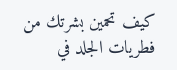كيف تحمين بشرتك من فطريات الجلد في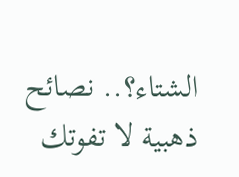الشتاء؟.. نصائح ذهبية لا تفوتك